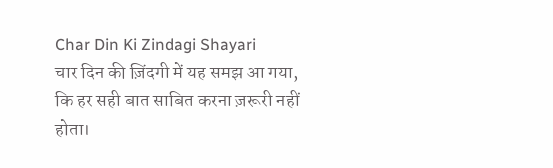Char Din Ki Zindagi Shayari
चार दिन की ज़िंदगी में यह समझ आ गया, कि हर सही बात साबित करना ज़रूरी नहीं होता।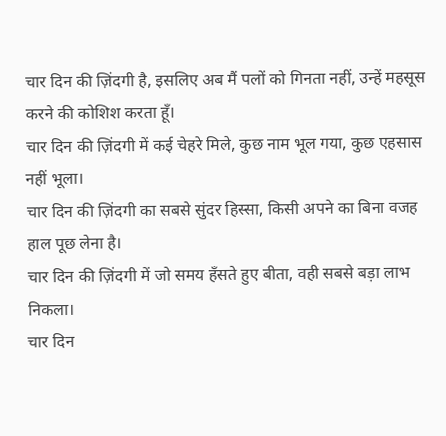चार दिन की ज़िंदगी है, इसलिए अब मैं पलों को गिनता नहीं, उन्हें महसूस करने की कोशिश करता हूँ।
चार दिन की ज़िंदगी में कई चेहरे मिले, कुछ नाम भूल गया, कुछ एहसास नहीं भूला।
चार दिन की ज़िंदगी का सबसे सुंदर हिस्सा, किसी अपने का बिना वजह हाल पूछ लेना है।
चार दिन की ज़िंदगी में जो समय हँसते हुए बीता, वही सबसे बड़ा लाभ निकला।
चार दिन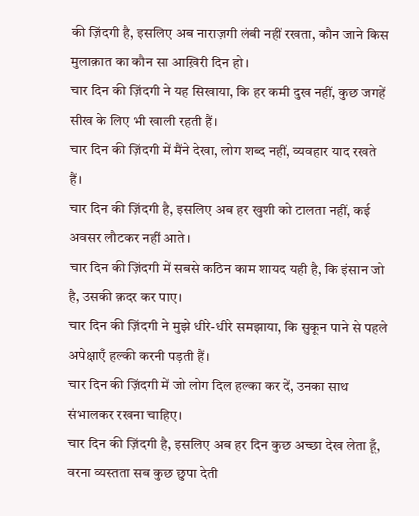की ज़िंदगी है, इसलिए अब नाराज़गी लंबी नहीं रखता, कौन जाने किस मुलाक़ात का कौन सा आख़िरी दिन हो।
चार दिन की ज़िंदगी ने यह सिखाया, कि हर कमी दुख नहीं, कुछ जगहें सीख के लिए भी खाली रहती हैं।
चार दिन की ज़िंदगी में मैंने देखा, लोग शब्द नहीं, व्यवहार याद रखते हैं।
चार दिन की ज़िंदगी है, इसलिए अब हर खुशी को टालता नहीं, कई अवसर लौटकर नहीं आते।
चार दिन की ज़िंदगी में सबसे कठिन काम शायद यही है, कि इंसान जो है, उसकी क़दर कर पाए।
चार दिन की ज़िंदगी ने मुझे धीरे-धीरे समझाया, कि सुकून पाने से पहले अपेक्षाएँ हल्की करनी पड़ती हैं।
चार दिन की ज़िंदगी में जो लोग दिल हल्का कर दें, उनका साथ संभालकर रखना चाहिए।
चार दिन की ज़िंदगी है, इसलिए अब हर दिन कुछ अच्छा देख लेता हूँ, वरना व्यस्तता सब कुछ छुपा देती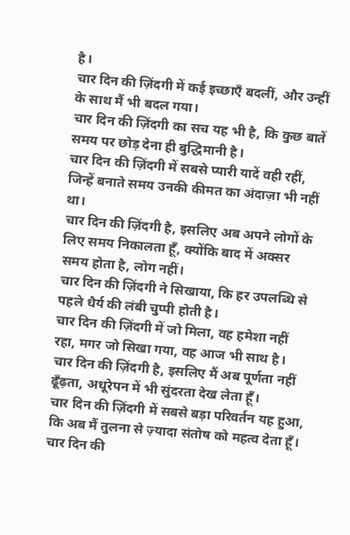है।
चार दिन की ज़िंदगी में कई इच्छाएँ बदलीं, और उन्हीं के साथ मैं भी बदल गया।
चार दिन की ज़िंदगी का सच यह भी है, कि कुछ बातें समय पर छोड़ देना ही बुद्धिमानी है।
चार दिन की ज़िंदगी में सबसे प्यारी यादें वही रहीं, जिन्हें बनाते समय उनकी कीमत का अंदाज़ा भी नहीं था।
चार दिन की ज़िंदगी है, इसलिए अब अपने लोगों के लिए समय निकालता हूँ, क्योंकि बाद में अक्सर समय होता है, लोग नहीं।
चार दिन की ज़िंदगी ने सिखाया, कि हर उपलब्धि से पहले धैर्य की लंबी चुप्पी होती है।
चार दिन की ज़िंदगी में जो मिला, वह हमेशा नहीं रहा, मगर जो सिखा गया, वह आज भी साथ है।
चार दिन की ज़िंदगी है, इसलिए मैं अब पूर्णता नहीं ढूँढ़ता, अधूरेपन में भी सुंदरता देख लेता हूँ।
चार दिन की ज़िंदगी में सबसे बड़ा परिवर्तन यह हुआ, कि अब मैं तुलना से ज़्यादा संतोष को महत्व देता हूँ।
चार दिन की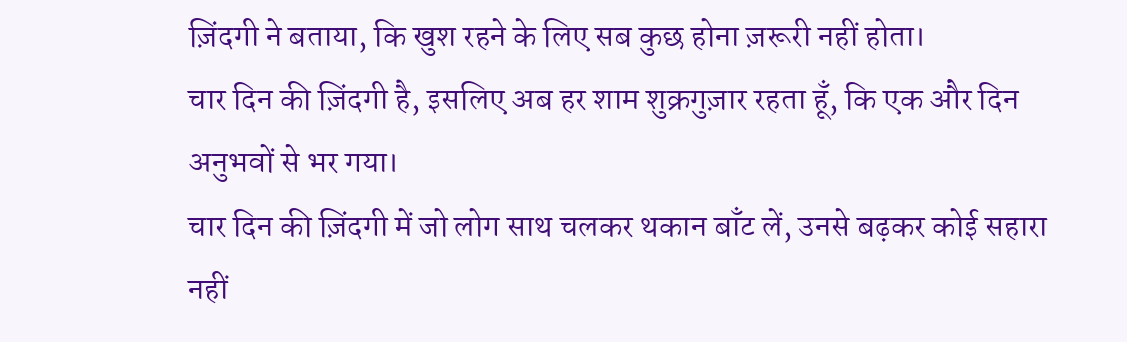ज़िंदगी ने बताया, कि खुश रहने के लिए सब कुछ होना ज़रूरी नहीं होता।
चार दिन की ज़िंदगी है, इसलिए अब हर शाम शुक्रगुज़ार रहता हूँ, कि एक और दिन अनुभवों से भर गया।
चार दिन की ज़िंदगी में जो लोग साथ चलकर थकान बाँट लें, उनसे बढ़कर कोई सहारा नहीं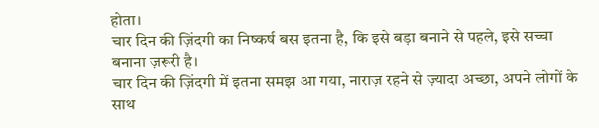होता।
चार दिन की ज़िंदगी का निष्कर्ष बस इतना है, कि इसे बड़ा बनाने से पहले, इसे सच्चा बनाना ज़रूरी है।
चार दिन की ज़िंदगी में इतना समझ आ गया, नाराज़ रहने से ज़्यादा अच्छा, अपने लोगों के साथ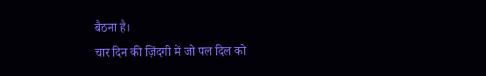बैठना है।
चार दिन की ज़िंदगी में जो पल दिल को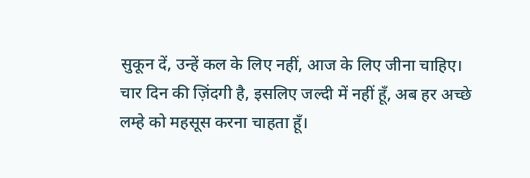सुकून दें, उन्हें कल के लिए नहीं, आज के लिए जीना चाहिए।
चार दिन की ज़िंदगी है, इसलिए जल्दी में नहीं हूँ, अब हर अच्छे लम्हे को महसूस करना चाहता हूँ।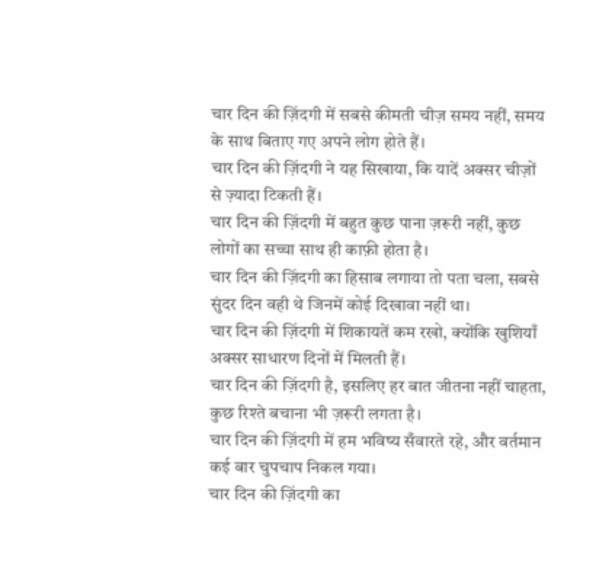चार दिन की ज़िंदगी में सबसे कीमती चीज़ समय नहीं, समय के साथ बिताए गए अपने लोग होते हैं।
चार दिन की ज़िंदगी ने यह सिखाया, कि यादें अक्सर चीज़ों से ज़्यादा टिकती हैं।
चार दिन की ज़िंदगी में बहुत कुछ पाना ज़रूरी नहीं, कुछ लोगों का सच्चा साथ ही काफ़ी होता है।
चार दिन की ज़िंदगी का हिसाब लगाया तो पता चला, सबसे सुंदर दिन वही थे जिनमें कोई दिखावा नहीं था।
चार दिन की ज़िंदगी में शिकायतें कम रखो, क्योंकि खुशियाँ अक्सर साधारण दिनों में मिलती हैं।
चार दिन की ज़िंदगी है, इसलिए हर बात जीतना नहीं चाहता, कुछ रिश्ते बचाना भी ज़रूरी लगता है।
चार दिन की ज़िंदगी में हम भविष्य सँवारते रहे, और वर्तमान कई बार चुपचाप निकल गया।
चार दिन की ज़िंदगी का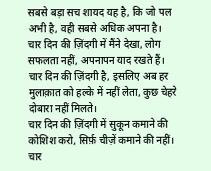सबसे बड़ा सच शायद यह है, कि जो पल अभी है, वही सबसे अधिक अपना है।
चार दिन की ज़िंदगी में मैंने देखा, लोग सफलता नहीं, अपनापन याद रखते हैं।
चार दिन की ज़िंदगी है, इसलिए अब हर मुलाक़ात को हल्के में नहीं लेता, कुछ चेहरे दोबारा नहीं मिलते।
चार दिन की ज़िंदगी में सुकून कमाने की कोशिश करो, सिर्फ़ चीज़ें कमाने की नहीं।
चार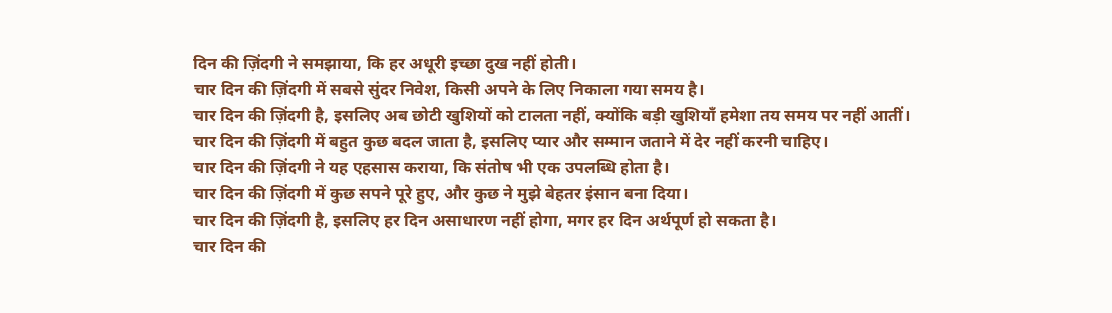दिन की ज़िंदगी ने समझाया, कि हर अधूरी इच्छा दुख नहीं होती।
चार दिन की ज़िंदगी में सबसे सुंदर निवेश, किसी अपने के लिए निकाला गया समय है।
चार दिन की ज़िंदगी है, इसलिए अब छोटी खुशियों को टालता नहीं, क्योंकि बड़ी खुशियाँ हमेशा तय समय पर नहीं आतीं।
चार दिन की ज़िंदगी में बहुत कुछ बदल जाता है, इसलिए प्यार और सम्मान जताने में देर नहीं करनी चाहिए।
चार दिन की ज़िंदगी ने यह एहसास कराया, कि संतोष भी एक उपलब्धि होता है।
चार दिन की ज़िंदगी में कुछ सपने पूरे हुए, और कुछ ने मुझे बेहतर इंसान बना दिया।
चार दिन की ज़िंदगी है, इसलिए हर दिन असाधारण नहीं होगा, मगर हर दिन अर्थपूर्ण हो सकता है।
चार दिन की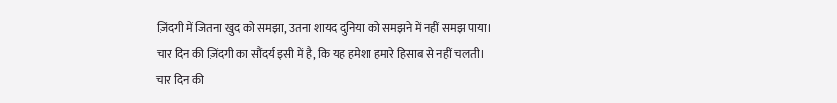ज़िंदगी में जितना खुद को समझा, उतना शायद दुनिया को समझने में नहीं समझ पाया।
चार दिन की ज़िंदगी का सौंदर्य इसी में है, कि यह हमेशा हमारे हिसाब से नहीं चलती।
चार दिन की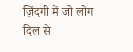ज़िंदगी में जो लोग दिल से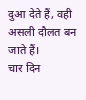दुआ देते हैं, वही असली दौलत बन जाते हैं।
चार दिन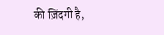की ज़िंदगी है,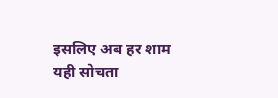इसलिए अब हर शाम यही सोचता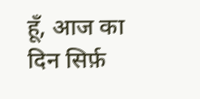हूँ, आज का दिन सिर्फ़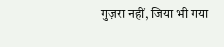गुज़रा नहीं, जिया भी गया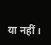या नहीं।